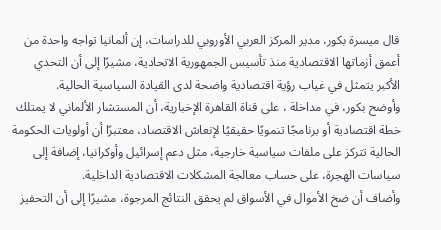قال ميسرة بكور، مدير المركز العربي الأوروبي للدراسات، إن ألمانيا تواجه واحدة من أعمق أزماتها الاقتصادية منذ تأسيس الجمهورية الاتحادية، مشيرًا إلى أن التحدي الأكبر يتمثل في غياب رؤية اقتصادية واضحة لدى القيادة السياسية الحالية.
وأوضح بكور، في مداخلة ، على قناة القاهرة الإخبارية، أن المستشار الألماني لا يمتلك خطة اقتصادية أو برنامجًا تنمويًا حقيقيًا لإنعاش الاقتصاد، معتبرًا أن أولويات الحكومة الحالية تتركز على ملفات سياسية خارجية، مثل دعم إسرائيل وأوكرانيا، إضافة إلى سياسات الهجرة، على حساب معالجة المشكلات الاقتصادية الداخلية.
وأضاف أن ضخ الأموال في الأسواق لم يحقق النتائج المرجوة، مشيرًا إلى أن التحفيز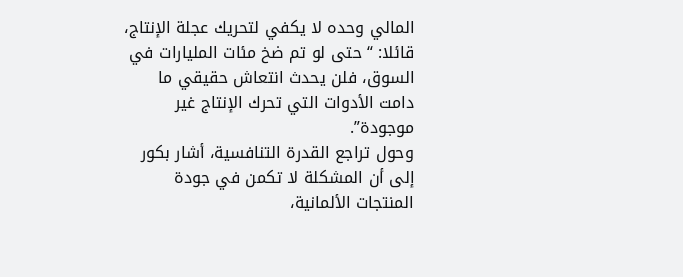المالي وحده لا يكفي لتحريك عجلة الإنتاج، قائلا: “حتى لو تم ضخ مئات المليارات في السوق، فلن يحدث انتعاش حقيقي ما دامت الأدوات التي تحرك الإنتاج غير موجودة”.
وحول تراجع القدرة التنافسية، أشار بكور إلى أن المشكلة لا تكمن في جودة المنتجات الألمانية،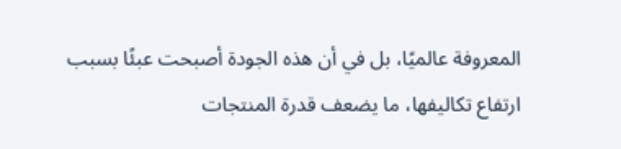المعروفة عالميًا، بل في أن هذه الجودة أصبحت عبئًا بسبب ارتفاع تكاليفها، ما يضعف قدرة المنتجات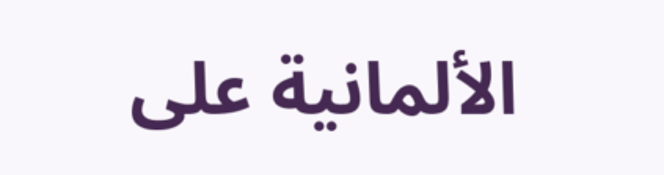الألمانية على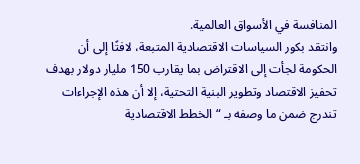المنافسة في الأسواق العالمية.
وانتقد بكور السياسات الاقتصادية المتبعة، لافتًا إلى أن الحكومة لجأت إلى الاقتراض بما يقارب 150 مليار دولار بهدف تحفيز الاقتصاد وتطوير البنية التحتية، إلا أن هذه الإجراءات تندرج ضمن ما وصفه بـ “الخطط الاقتصادية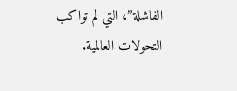الفاشلة”، التي لم تواكب التحولات العالمية.